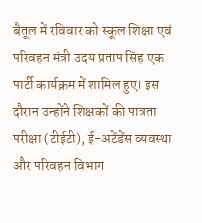बैतूल में रविवार को स्कूल शिक्षा एवं परिवहन मंत्री उदय प्रताप सिंह एक पार्टी कार्यक्रम में शामिल हुए। इस दौरान उन्होंने शिक्षकों की पात्रता परीक्षा (टीईटी), ई-अटेंडेंस व्यवस्था और परिवहन विभाग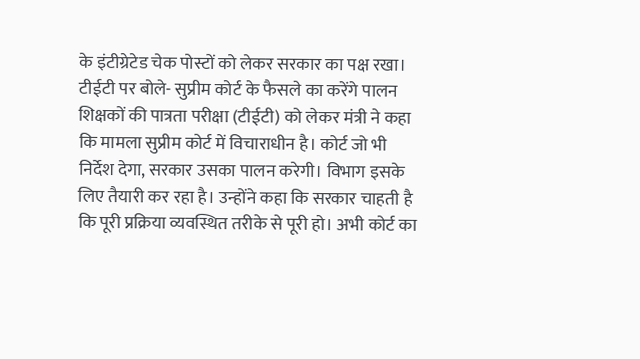के इंटीग्रेटेड चेक पोस्टों को लेकर सरकार का पक्ष रखा। टीईटी पर बोले- सुप्रीम कोर्ट के फैसले का करेंगे पालन शिक्षकों की पात्रता परीक्षा (टीईटी) को लेकर मंत्री ने कहा कि मामला सुप्रीम कोर्ट में विचाराधीन है। कोर्ट जो भी निर्देश देगा, सरकार उसका पालन करेगी। विभाग इसके लिए तैयारी कर रहा है। उन्होंने कहा कि सरकार चाहती है कि पूरी प्रक्रिया व्यवस्थित तरीके से पूरी हो। अभी कोर्ट का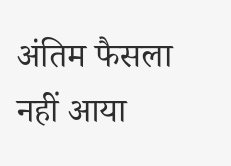अंतिम फैसला नहीं आया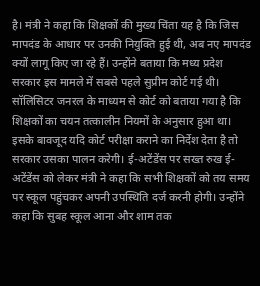है। मंत्री ने कहा कि शिक्षकों की मुख्य चिंता यह है कि जिस मापदंड के आधार पर उनकी नियुक्ति हुई थी, अब नए मापदंड क्यों लागू किए जा रहे हैं। उन्होंने बताया कि मध्य प्रदेश सरकार इस मामले में सबसे पहले सुप्रीम कोर्ट गई थी। सॉलिसिटर जनरल के माध्यम से कोर्ट को बताया गया है कि शिक्षकों का चयन तत्कालीन नियमों के अनुसार हुआ था। इसके बावजूद यदि कोर्ट परीक्षा कराने का निर्देश देता है तो सरकार उसका पालन करेगी। ई-अटेंडेंस पर सख्त रुख ई-अटेंडेंस को लेकर मंत्री ने कहा कि सभी शिक्षकों को तय समय पर स्कूल पहुंचकर अपनी उपस्थिति दर्ज करनी होगी। उन्होंने कहा कि सुबह स्कूल आना और शाम तक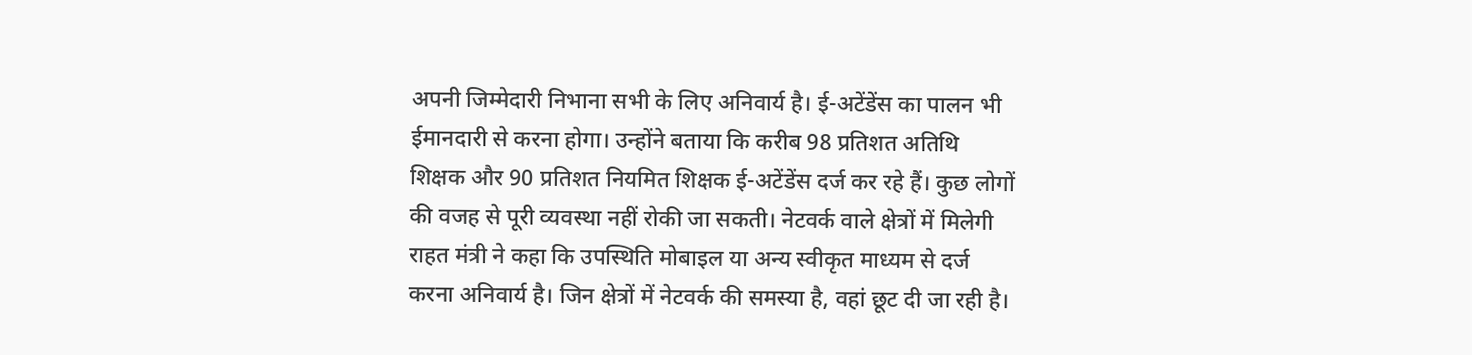अपनी जिम्मेदारी निभाना सभी के लिए अनिवार्य है। ई-अटेंडेंस का पालन भी ईमानदारी से करना होगा। उन्होंने बताया कि करीब 98 प्रतिशत अतिथि शिक्षक और 90 प्रतिशत नियमित शिक्षक ई-अटेंडेंस दर्ज कर रहे हैं। कुछ लोगों की वजह से पूरी व्यवस्था नहीं रोकी जा सकती। नेटवर्क वाले क्षेत्रों में मिलेगी राहत मंत्री ने कहा कि उपस्थिति मोबाइल या अन्य स्वीकृत माध्यम से दर्ज करना अनिवार्य है। जिन क्षेत्रों में नेटवर्क की समस्या है, वहां छूट दी जा रही है।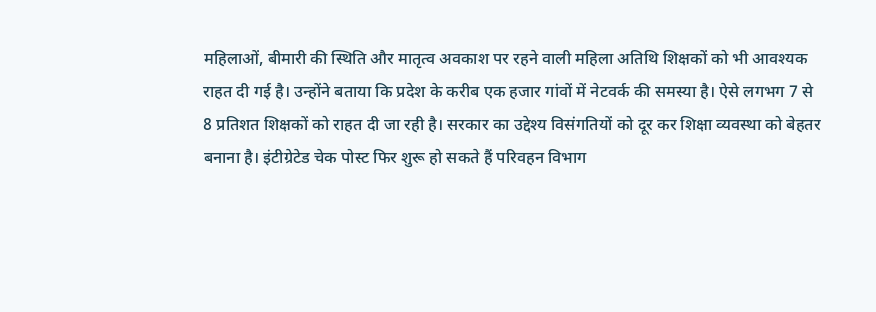महिलाओं, बीमारी की स्थिति और मातृत्व अवकाश पर रहने वाली महिला अतिथि शिक्षकों को भी आवश्यक राहत दी गई है। उन्होंने बताया कि प्रदेश के करीब एक हजार गांवों में नेटवर्क की समस्या है। ऐसे लगभग 7 से 8 प्रतिशत शिक्षकों को राहत दी जा रही है। सरकार का उद्देश्य विसंगतियों को दूर कर शिक्षा व्यवस्था को बेहतर बनाना है। इंटीग्रेटेड चेक पोस्ट फिर शुरू हो सकते हैं परिवहन विभाग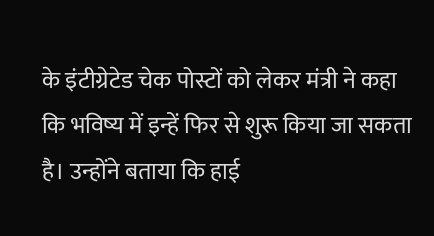के इंटीग्रेटेड चेक पोस्टों को लेकर मंत्री ने कहा कि भविष्य में इन्हें फिर से शुरू किया जा सकता है। उन्होंने बताया कि हाई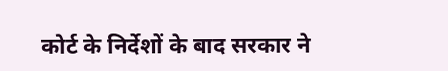कोर्ट के निर्देशों के बाद सरकार ने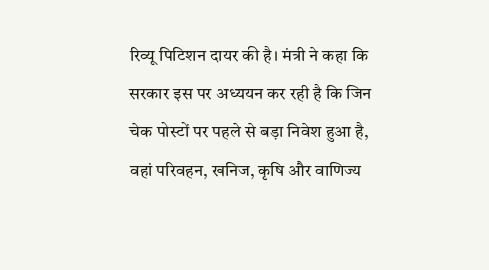रिव्यू पिटिशन दायर की है। मंत्री ने कहा कि सरकार इस पर अध्ययन कर रही है कि जिन चेक पोस्टों पर पहले से बड़ा निवेश हुआ है, वहां परिवहन, खनिज, कृषि और वाणिज्य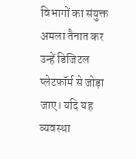विभागों का संयुक्त अमला तैनात कर उन्हें डिजिटल प्लेटफॉर्म से जोड़ा जाए। यदि यह व्यवस्था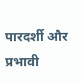पारदर्शी और प्रभावी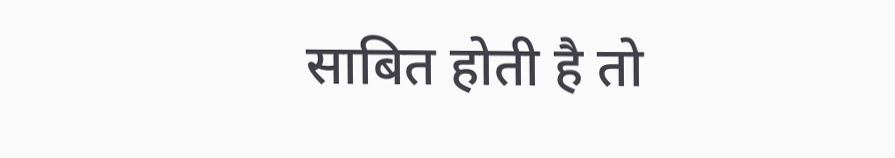साबित होती है तो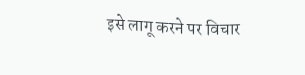इसे लागू करने पर विचार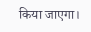किया जाएगा।